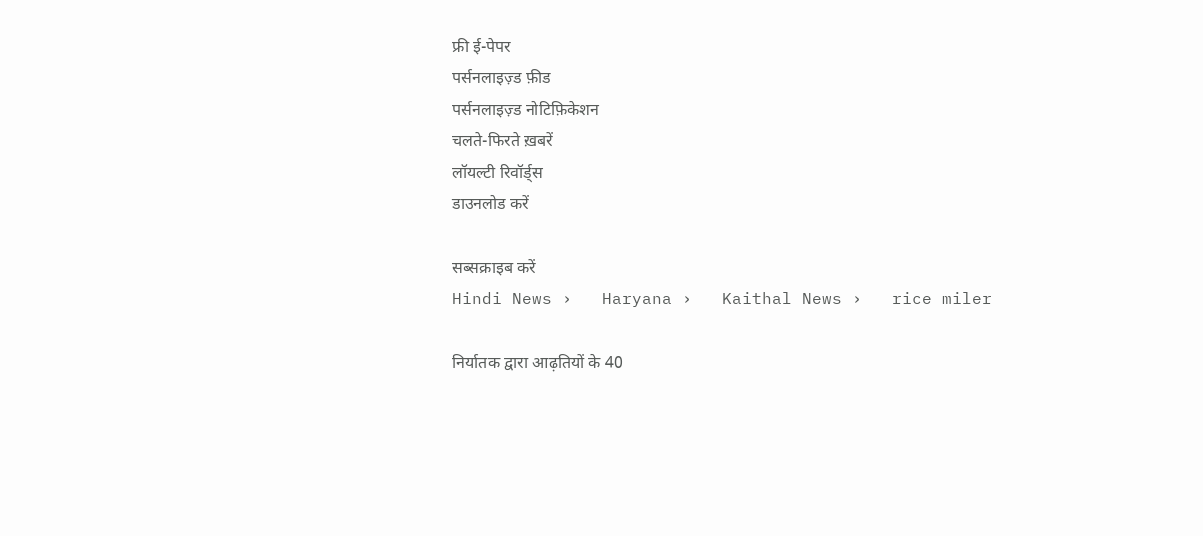फ्री ई-पेपर
पर्सनलाइज़्ड फ़ीड
पर्सनलाइज़्ड नोटिफ़िकेशन
चलते-फिरते ख़बरें
लॉयल्टी रिवॉर्ड्स
डाउनलोड करें

सब्सक्राइब करें
Hindi News ›   Haryana ›   Kaithal News ›   rice miler

निर्यातक द्वारा आढ़तियों के 40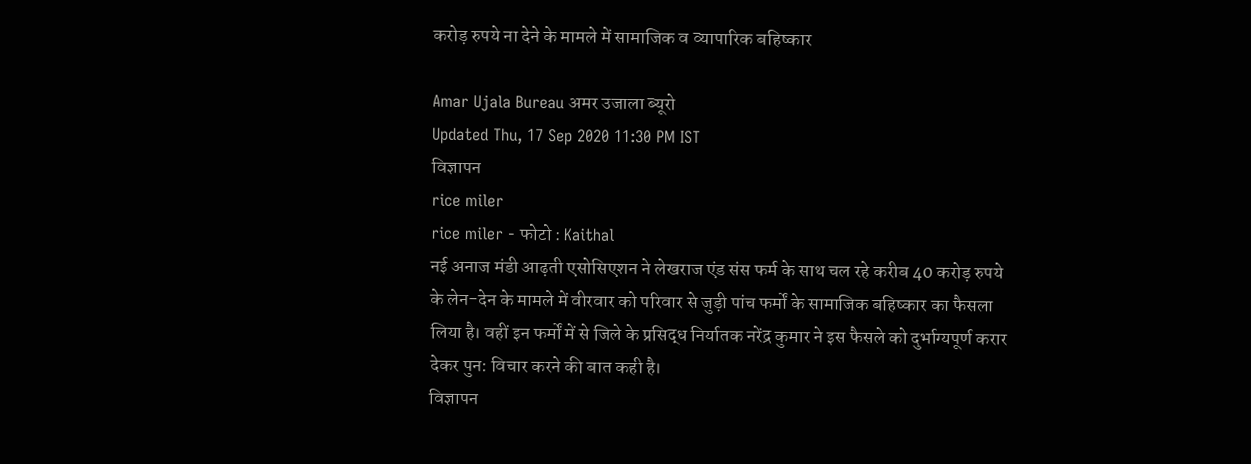करोड़ रुपये ना देने के मामले में सामाजिक व व्यापारिक बहिष्कार

Amar Ujala Bureau अमर उजाला ब्यूरो
Updated Thu, 17 Sep 2020 11:30 PM IST
विज्ञापन
rice miler
rice miler - फोटो : Kaithal
नई अनाज मंडी आढ़ती एसोसिएशन ने लेखराज एंड संस फर्म के साथ चल रहे करीब 40 करोड़ रुपये के लेन-देन के मामले में वीरवार को परिवार से जुड़ी पांच फर्मों के सामाजिक बहिष्कार का फैसला लिया है। वहीं इन फर्मों में से जिले के प्रसिद्ध निर्यातक नरेंद्र कुमार ने इस फैसले को दुर्भाग्यपूर्ण करार देकर पुन: विचार करने की बात कही है।
विज्ञापन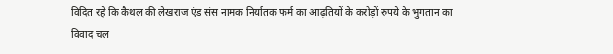विदित रहे कि कैथल की लेखराज एंड संस नामक निर्यातक फर्म का आढ़तियों के करोड़ों रुपये के भुगतान का विवाद चल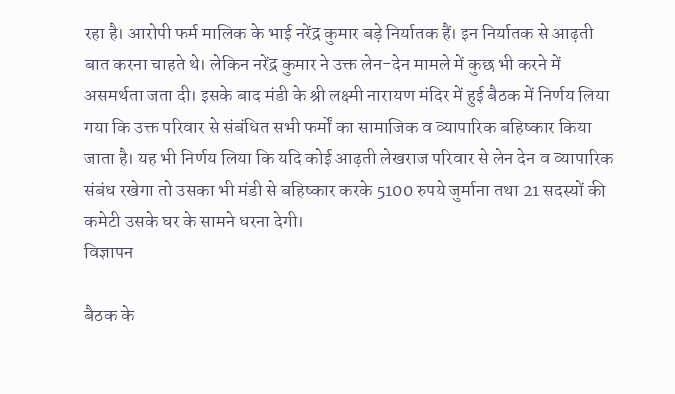रहा है। आरोपी फर्म मालिक के भाई नरेंद्र कुमार बड़े निर्यातक हैं। इन निर्यातक से आढ़ती बात करना चाहते थे। लेकिन नरेंद्र कुमार ने उक्त लेन-देन मामले में कुछ भी करने में असमर्थता जता दी। इसके बाद मंडी के श्री लक्ष्मी नारायण मंदिर में हुई बैठक में निर्णय लिया गया कि उक्त परिवार से संबंधित सभी फर्मों का सामाजिक व व्यापारिक बहिष्कार किया जाता है। यह भी निर्णय लिया कि यदि कोई आढ़ती लेखराज परिवार से लेन देन व व्यापारिक संबंध रखेगा तो उसका भी मंडी से बहिष्कार करके 5100 रुपये जुर्माना तथा 21 सदस्यों की कमेटी उसके घर के सामने धरना देगी।
विज्ञापन

बैठक के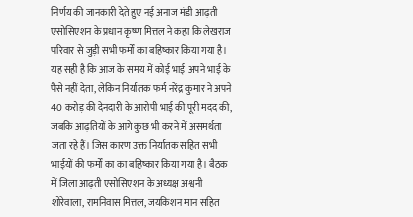निर्णय की जानकारी देते हुए नई अनाज मंडी आढ़ती एसोसिएशन के प्रधान कृष्ण मित्तल ने कहा कि लेखराज परिवार से जुड़ी सभी फर्मों का बहिष्कार किया गया है। यह सही है कि आज के समय में कोई भाई अपने भाई के पैसे नहीं देता, लेकिन निर्यातक फर्म नरेंद्र कुमार ने अपने 40 करोड़ की देनदारी के आरोपी भाई की पूरी मदद की, जबकि आढ़तियों के आगे कुछ भी करने में असमर्थता जता रहे हैं। जिस कारण उक्त निर्यातक सहित सभी भाईयों की फर्मों का का बहिष्कार किया गया है। बैठक में जिला आढ़ती एसोसिएशन के अध्यक्ष अश्वनी शोरेवाला, रामनिवास मित्तल, जयकिशन मान सहित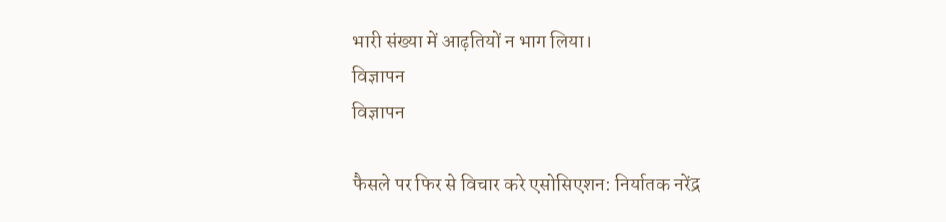भारी संख्या में आढ़तियों न भाग लिया।
विज्ञापन
विज्ञापन

फैसले पर फिर से विचार करे एसोसिएशन: निर्यातक नरेंद्र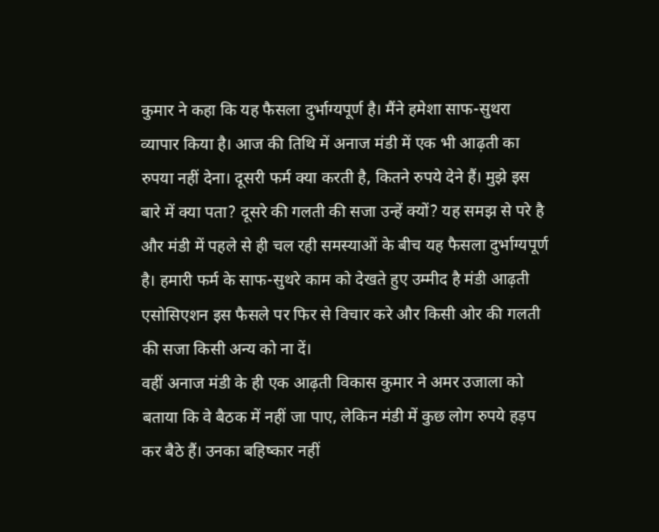कुमार ने कहा कि यह फैसला दुर्भाग्यपूर्ण है। मैंने हमेशा साफ-सुथरा व्यापार किया है। आज की तिथि में अनाज मंडी में एक भी आढ़ती का रुपया नहीं देना। दूसरी फर्म क्या करती है, कितने रुपये देने हैं। मुझे इस बारे में क्या पता? दूसरे की गलती की सजा उन्हें क्यों? यह समझ से परे है और मंडी में पहले से ही चल रही समस्याओं के बीच यह फैसला दुर्भाग्यपूर्ण है। हमारी फर्म के साफ-सुथरे काम को देखते हुए उम्मीद है मंडी आढ़ती एसोसिएशन इस फैसले पर फिर से विचार करे और किसी ओर की गलती की सजा किसी अन्य को ना दें।
वहीं अनाज मंडी के ही एक आढ़ती विकास कुमार ने अमर उजाला को बताया कि वे बैठक में नहीं जा पाए, लेकिन मंडी में कुछ लोग रुपये हड़प कर बैठे हैं। उनका बहिष्कार नहीं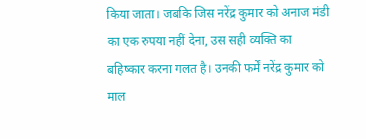किया जाता। जबकि जिस नरेंद्र कुमार को अनाज मंडी का एक रुपया नहीं देना, उस सही व्यक्ति का बहिष्कार करना गलत है। उनकी फर्में नरेंद्र कुमार को माल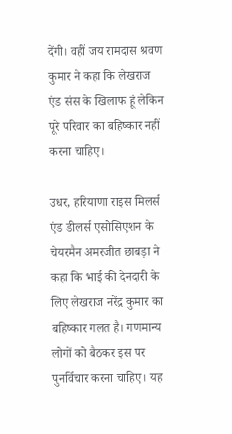देंगी। वहीं जय रामदास श्रवण कुमार ने कहा कि लेखराज एंड संस के खिलाफ हूं लेकिन पूरे परिवार का बहिष्कार नहीं करना चाहिए।

उधर, हरियाणा राइस मिलर्स एंड डीलर्स एसोसिएशन के चेयरमैन अमरजीत छाबड़ा ने कहा कि भाई की देनदारी के लिए लेखराज नरेंद्र कुमार का बहिष्कार गलत है। गणमान्य लोगों को बैठकर इस पर पुनर्विचार करना चाहिए। यह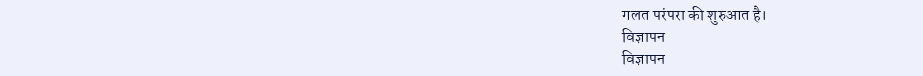गलत परंपरा की शुरुआत है।
विज्ञापन
विज्ञापन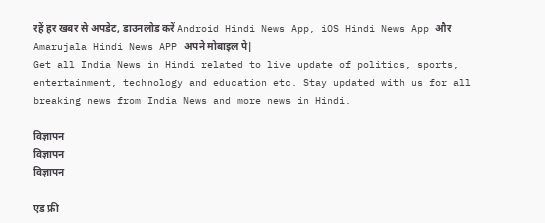रहें हर खबर से अपडेट, डाउनलोड करें Android Hindi News App, iOS Hindi News App और Amarujala Hindi News APP अपने मोबाइल पे|
Get all India News in Hindi related to live update of politics, sports, entertainment, technology and education etc. Stay updated with us for all breaking news from India News and more news in Hindi.

विज्ञापन
विज्ञापन
विज्ञापन

एड फ्री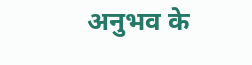अनुभव के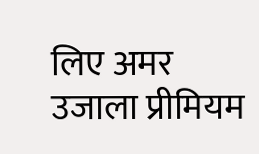लिए अमर उजाला प्रीमियम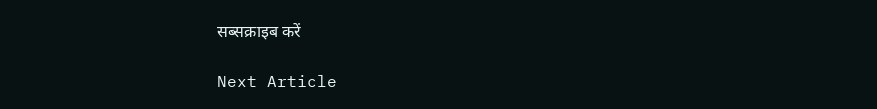सब्सक्राइब करें

Next Article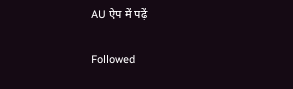AU ऐप में पढ़ें

Followed